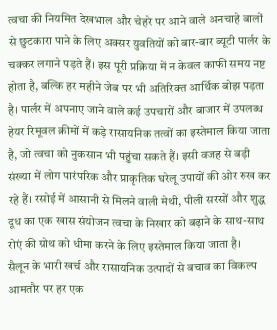त्वचा की नियमित देखभाल और चेहरे पर आने वाले अनचाहे बालों से छुटकारा पाने के लिए अक्सर युवतियों को बार-बार ब्यूटी पार्लर के चक्कर लगाने पड़ते हैं। इस पूरी प्रक्रिया में न केवल काफी समय नष्ट होता है, बल्कि हर महीने जेब पर भी अतिरिक्त आर्थिक बोझ पड़ता है। पार्लर में अपनाए जाने वाले कई उपचारों और बाजार में उपलब्ध हेयर रिमूवल क्रीमों में कड़े रासायनिक तत्वों का इस्तेमाल किया जाता है, जो त्वचा को नुकसान भी पहुंचा सकते हैं। इसी वजह से बड़ी संख्या में लोग पारंपरिक और प्राकृतिक घरेलू उपायों की ओर रुख कर रहे हैं। रसोई में आसानी से मिलने वाली मेथी, पीली सरसों और शुद्ध दूध का एक खास संयोजन त्वचा के निखार को बढ़ाने के साथ-साथ रोएं की ग्रोथ को धीमा करने के लिए इस्तेमाल किया जाता है।
सैलून के भारी खर्च और रासायनिक उत्पादों से बचाव का विकल्प
आमतौर पर हर एक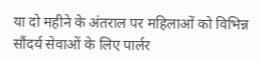या दो महीने के अंतराल पर महिलाओं को विभिन्न सौंदर्य सेवाओं के लिए पार्लर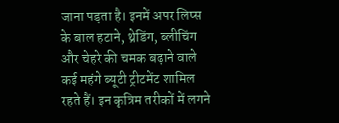जाना पड़ता है। इनमें अपर लिप्स के बाल हटाने, थ्रेडिंग, ब्लीचिंग और चेहरे की चमक बढ़ाने वाले कई महंगे ब्यूटी ट्रीटमेंट शामिल रहते हैं। इन कृत्रिम तरीकों में लगने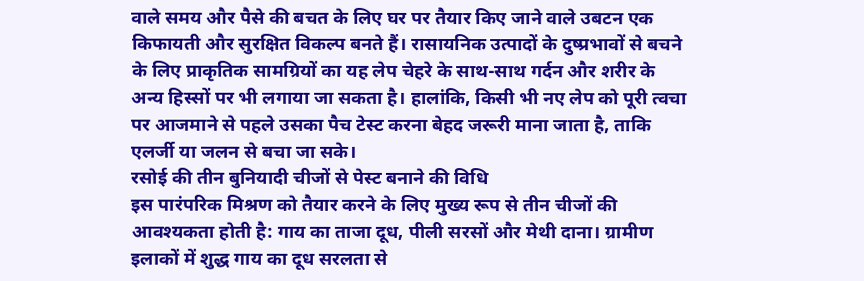वाले समय और पैसे की बचत के लिए घर पर तैयार किए जाने वाले उबटन एक किफायती और सुरक्षित विकल्प बनते हैं। रासायनिक उत्पादों के दुष्प्रभावों से बचने के लिए प्राकृतिक सामग्रियों का यह लेप चेहरे के साथ-साथ गर्दन और शरीर के अन्य हिस्सों पर भी लगाया जा सकता है। हालांकि, किसी भी नए लेप को पूरी त्वचा पर आजमाने से पहले उसका पैच टेस्ट करना बेहद जरूरी माना जाता है, ताकि एलर्जी या जलन से बचा जा सके।
रसोई की तीन बुनियादी चीजों से पेस्ट बनाने की विधि
इस पारंपरिक मिश्रण को तैयार करने के लिए मुख्य रूप से तीन चीजों की आवश्यकता होती है: गाय का ताजा दूध, पीली सरसों और मेथी दाना। ग्रामीण इलाकों में शुद्ध गाय का दूध सरलता से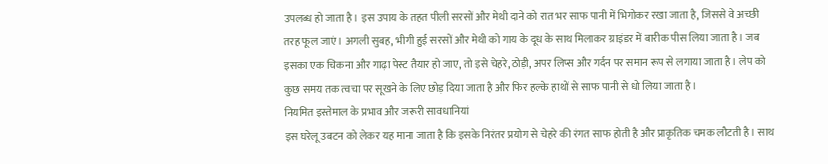उपलब्ध हो जाता है। इस उपाय के तहत पीली सरसों और मेथी दाने को रात भर साफ पानी में भिगोकर रखा जाता है, जिससे वे अच्छी तरह फूल जाएं। अगली सुबह, भीगी हुई सरसों और मेथी को गाय के दूध के साथ मिलाकर ग्राइंडर में बारीक पीस लिया जाता है। जब इसका एक चिकना और गाढ़ा पेस्ट तैयार हो जाए, तो इसे चेहरे, ठोड़ी, अपर लिप्स और गर्दन पर समान रूप से लगाया जाता है। लेप को कुछ समय तक त्वचा पर सूखने के लिए छोड़ दिया जाता है और फिर हल्के हाथों से साफ पानी से धो लिया जाता है।
नियमित इस्तेमाल के प्रभाव और जरूरी सावधानियां
इस घरेलू उबटन को लेकर यह माना जाता है कि इसके निरंतर प्रयोग से चेहरे की रंगत साफ होती है और प्राकृतिक चमक लौटती है। साथ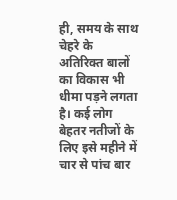ही, समय के साथ चेहरे के अतिरिक्त बालों का विकास भी धीमा पड़ने लगता है। कई लोग बेहतर नतीजों के लिए इसे महीने में चार से पांच बार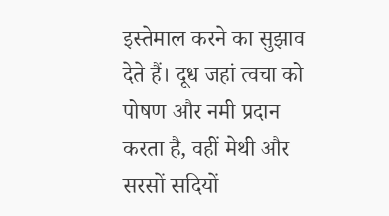इस्तेमाल करने का सुझाव देते हैं। दूध जहां त्वचा को पोषण और नमी प्रदान करता है, वहीं मेथी और सरसों सदियों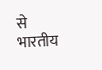से भारतीय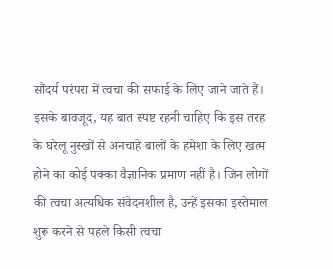सौंदर्य परंपरा में त्वचा की सफाई के लिए जाने जाते हैं। इसके बावजूद, यह बात स्पष्ट रहनी चाहिए कि इस तरह के घरेलू नुस्खों से अनचाहे बालों के हमेशा के लिए खत्म होने का कोई पक्का वैज्ञानिक प्रमाण नहीं है। जिन लोगों की त्वचा अत्यधिक संवेदनशील है, उन्हें इसका इस्तेमाल शुरू करने से पहले किसी त्वचा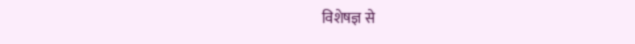विशेषज्ञ से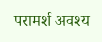परामर्श अवश्य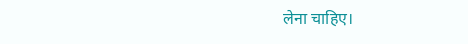लेना चाहिए।